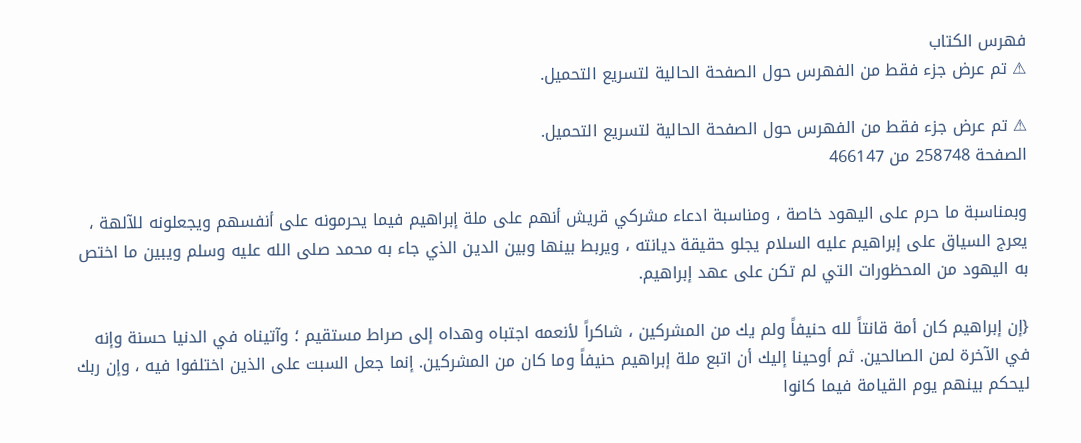فهرس الكتاب
⚠ تم عرض جزء فقط من الفهرس حول الصفحة الحالية لتسريع التحميل.

⚠ تم عرض جزء فقط من الفهرس حول الصفحة الحالية لتسريع التحميل.
الصفحة 258748 من 466147

وبمناسبة ما حرم على اليهود خاصة ، ومناسبة ادعاء مشركي قريش أنهم على ملة إبراهيم فيما يحرمونه على أنفسهم ويجعلونه للآلهة ، يعرج السياق على إبراهيم عليه السلام يجلو حقيقة ديانته ، ويربط بينها وبين الدين الذي جاء به محمد صلى الله عليه وسلم ويبين ما اختص به اليهود من المحظورات التي لم تكن على عهد إبراهيم.

{إن إبراهيم كان أمة قانتاً لله حنيفاً ولم يك من المشركين ، شاكراً لأنعمه اجتباه وهداه إلى صراط مستقيم ؛ وآتيناه في الدنيا حسنة وإنه في الآخرة لمن الصالحين. ثم أوحينا إليك أن اتبع ملة إبراهيم حنيفاً وما كان من المشركين. إنما جعل السبت على الذين اختلفوا فيه ، وإن ربك ليحكم بينهم يوم القيامة فيما كانوا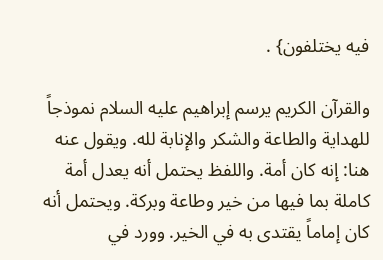فيه يختلفون} .

والقرآن الكريم يرسم إبراهيم عليه السلام نموذجاً للهداية والطاعة والشكر والإنابة لله. ويقول عنه هنا: إنه كان أمة. واللفظ يحتمل أنه يعدل أمة كاملة بما فيها من خير وطاعة وبركة. ويحتمل أنه كان إماماً يقتدى به في الخير. وورد في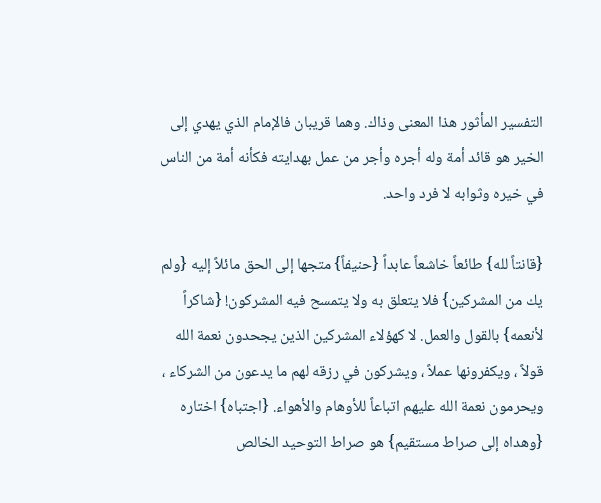التفسير المأثور هذا المعنى وذاك. وهما قريبان فالإمام الذي يهدي إلى الخير هو قائد أمة وله أجره وأجر من عمل بهدايته فكأنه أمة من الناس في خيره وثوابه لا فرد واحد.

{قانتاً لله} طائعاً خاشعاً عابداً {حنيفاً} متجها إلى الحق مائلاً إليه {ولم يك من المشركين} فلا يتعلق به ولا يتمسح فيه المشركون! {شاكراً لأنعمه} بالقول والعمل. لا كهؤلاء المشركين الذين يجحدون نعمة الله قولاً ، ويكفرونها عملاً ، ويشركون في رزقه لهم ما يدعون من الشركاء ، ويحرمون نعمة الله عليهم اتباعاً للأوهام والأهواء. {اجتباه} اختاره {وهداه إلى صراط مستقيم} هو صراط التوحيد الخالص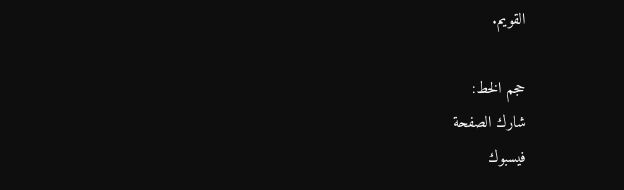القويم.

حجم الخط:
شارك الصفحة
فيسبوك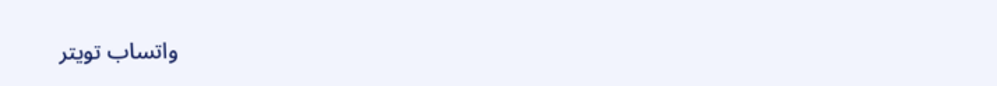واتساب تويتر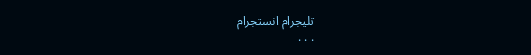تليجرام انستجرام
. . .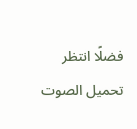فضلًا انتظر تحميل الصوت